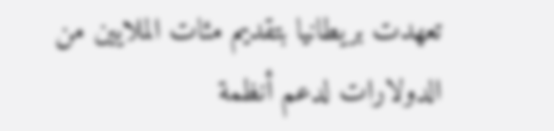تعهدت بريطانيا بتقديم مئات الملايين من الدولارات لدعم أنظمة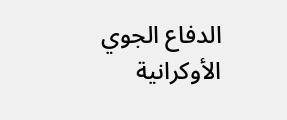الدفاع الجوي الأوكرانية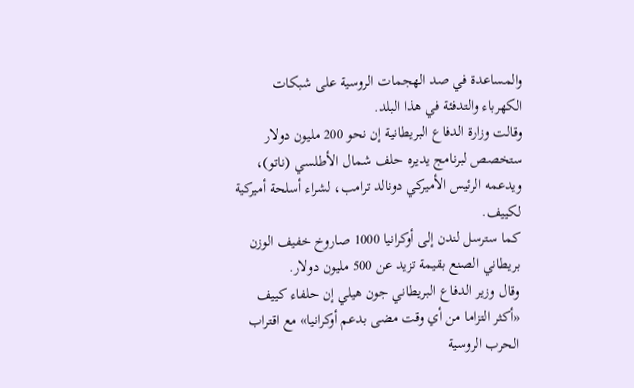والمساعدة في صد الهجمات الروسية على شبكات الكهرباء والتدفئة في هذا البلد.
وقالت وزارة الدفاع البريطانية إن نحو 200 مليون دولار ستخصص لبرنامج يديره حلف شمال الأطلسي (ناتو)، ويدعمه الرئيس الأميركي دونالد ترامب، لشراء أسلحة أميركية لكييف.
كما سترسل لندن إلى أوكرانيا 1000 صاروخ خفيف الوزن بريطاني الصنع بقيمة تزيد عن 500 مليون دولار.
وقال وزير الدفاع البريطاني جون هيلي إن حلفاء كييف «أكثر التزاما من أي وقت مضى بدعم أوكرانيا» مع اقتراب الحرب الروسية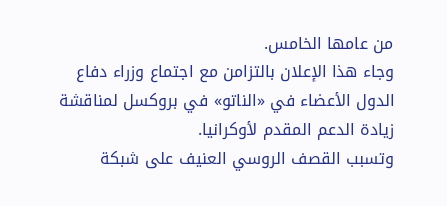من عامها الخامس.
وجاء هذا الإعلان بالتزامن مع اجتماع وزراء دفاع الدول الأعضاء في «الناتو» في بروكسل لمناقشة زيادة الدعم المقدم لأوكرانيا.
وتسبب القصف الروسي العنيف على شبكة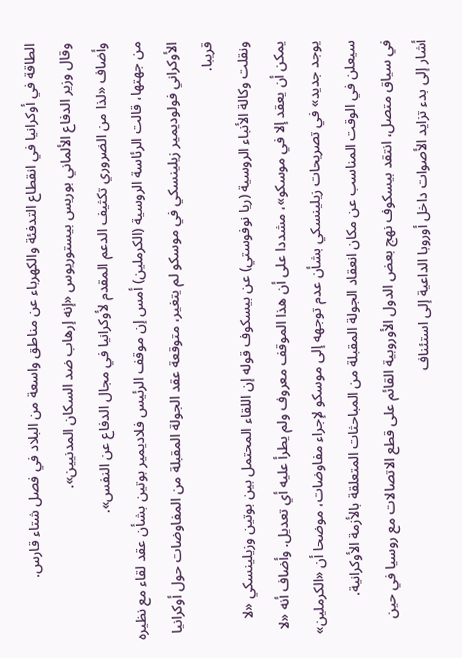الطاقة في أوكرانيا في انقطاع التدفئة والكهرباء عن مناطق واسعة من البلاد في فصل شتاء قارس.
وقال وزير الدفاع الألماني بوريس بيستوريوس «إنه إرهاب ضد السكان المدنيين».
وأضاف «لذا من الضروري تكثيف الدعم المقدم لأوكرانيا في مجال الدفاع عن النفس».
من جهتها، قالت الرئاسة الروسية (الكرملين) أمس إن موقف الرئيس فلاديمير بوتين بشأن عقد لقاء مع نظيره الأوكراني فولوديمير زيلينسكي في موسكو لم يتغير، متوقعة عقد الجولة المقبلة من المفاوضات حول أوكرانيا قريبا.
ونقلت وكالة الأنباء الروسية (ريا نوفوستي) عن بيسكوف قوله إن اللقاء المحتمل بين بوتين وزيلينسكي «لا يمكن أن يعقد إلا في موسكو»، مشددا على أن هذا الموقف معروف ولم يطرأ عليه أي تعديل. وأضاف أنه «لا يوجد جديد» في تصريحات زيلينسكي بشأن عدم توجهه إلى موسكو لإجراء مفاوضات، موضحا أن «الكرملين» سيعلن في الوقت المناسب عن مكان انعقاد الجولة المقبلة من المباحثات المتعلقة بالأزمة الأوكرانية.
في سياق متصل، انتقد بيسكوف نهج بعض الدول الأوروبية القائم على قطع الاتصالات مع روسيا في حين أشار إلى بدء تزايد الأصوات داخل أوروبا الداعية إلى استئناف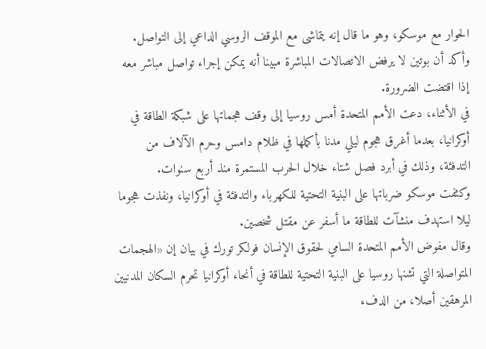الحوار مع موسكو، وهو ما قال إنه يتماشى مع الموقف الروسي الداعي إلى التواصل.
وأكد أن بوتين لا يرفض الاتصالات المباشرة مبينا أنه يمكن إجراء تواصل مباشر معه إذا اقتضت الضرورة.
في الأثناء، دعت الأمم المتحدة أمس روسيا إلى وقف هجماتها على شبكة الطاقة في أوكرانيا، بعدما أغرق هجوم ليلي مدنا بأكملها في ظلام دامس وحرم الآلاف من التدفئة، وذلك في أبرد فصل شتاء خلال الحرب المستمرة منذ أربع سنوات.
وكثفت موسكو ضرباتها على البنية التحتية للكهرباء والتدفئة في أوكرانيا، ونفذت هجوما ليلا استهدف منشآت للطاقة ما أسفر عن مقتل شخصين.
وقال مفوض الأمم المتحدة السامي لحقوق الإنسان فولكر تورك في بيان إن «الهجمات المتواصلة التي تشنها روسيا على البنية التحتية للطاقة في أنحاء أوكرانيا تحرم السكان المدنيين المرهقين أصلا، من الدفء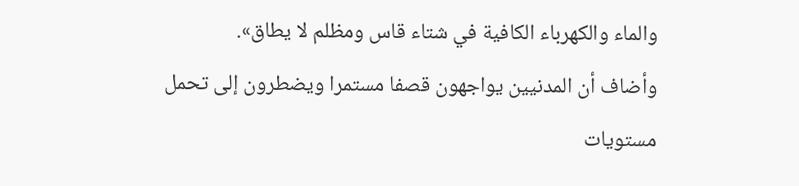والماء والكهرباء الكافية في شتاء قاس ومظلم لا يطاق».
وأضاف أن المدنيين يواجهون قصفا مستمرا ويضطرون إلى تحمل مستويات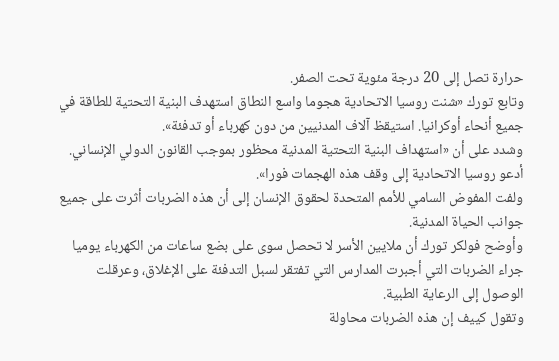حرارة تصل إلى 20 درجة مئوية تحت الصفر.
وتابع تورك «شنت روسيا الاتحادية هجوما واسع النطاق استهدف البنية التحتية للطاقة في جميع أنحاء أوكرانيا. استيقظ آلاف المدنيين من دون كهرباء أو تدفئة».
وشدد على أن «استهداف البنية التحتية المدنية محظور بموجب القانون الدولي الإنساني. أدعو روسيا الاتحادية إلى وقف هذه الهجمات فورا».
ولفت المفوض السامي للأمم المتحدة لحقوق الإنسان إلى أن هذه الضربات أثرت على جميع جوانب الحياة المدنية.
وأوضح فولكر تورك أن ملايين الأسر لا تحصل سوى على بضع ساعات من الكهرباء يوميا جراء الضربات التي أجبرت المدارس التي تفتقر لسبل التدفئة على الإغلاق، وعرقلت الوصول إلى الرعاية الطبية.
وتقول كييف إن هذه الضربات محاولة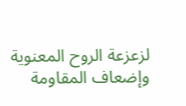لزعزعة الروح المعنوية وإضعاف المقاومة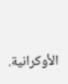الأوكرانية.